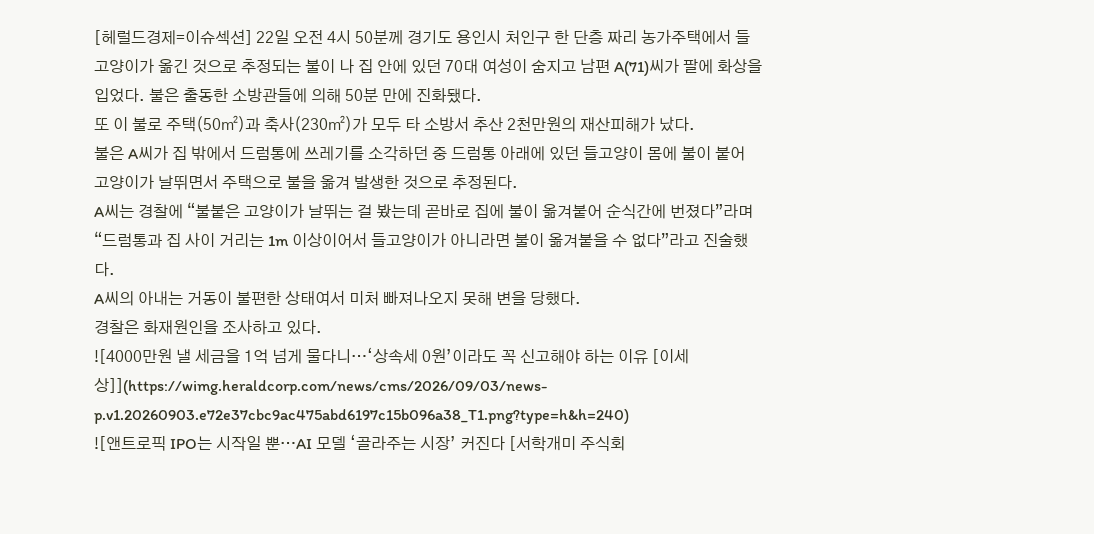[헤럴드경제=이슈섹션] 22일 오전 4시 50분께 경기도 용인시 처인구 한 단층 짜리 농가주택에서 들고양이가 옮긴 것으로 추정되는 불이 나 집 안에 있던 70대 여성이 숨지고 남편 A(71)씨가 팔에 화상을 입었다. 불은 출동한 소방관들에 의해 50분 만에 진화됐다.
또 이 불로 주택(50㎡)과 축사(230㎡)가 모두 타 소방서 추산 2천만원의 재산피해가 났다.
불은 A씨가 집 밖에서 드럼통에 쓰레기를 소각하던 중 드럼통 아래에 있던 들고양이 몸에 불이 붙어 고양이가 날뛰면서 주택으로 불을 옮겨 발생한 것으로 추정된다.
A씨는 경찰에 “불붙은 고양이가 날뛰는 걸 봤는데 곧바로 집에 불이 옮겨붙어 순식간에 번졌다”라며 “드럼통과 집 사이 거리는 1m 이상이어서 들고양이가 아니라면 불이 옮겨붙을 수 없다”라고 진술했다.
A씨의 아내는 거동이 불편한 상태여서 미처 빠져나오지 못해 변을 당했다.
경찰은 화재원인을 조사하고 있다.
![4000만원 낼 세금을 1억 넘게 물다니…‘상속세 0원’이라도 꼭 신고해야 하는 이유 [이세상]](https://wimg.heraldcorp.com/news/cms/2026/09/03/news-p.v1.20260903.e72e37cbc9ac475abd6197c15b096a38_T1.png?type=h&h=240)
![앤트로픽 IPO는 시작일 뿐…AI 모델 ‘골라주는 시장’ 커진다 [서학개미 주식회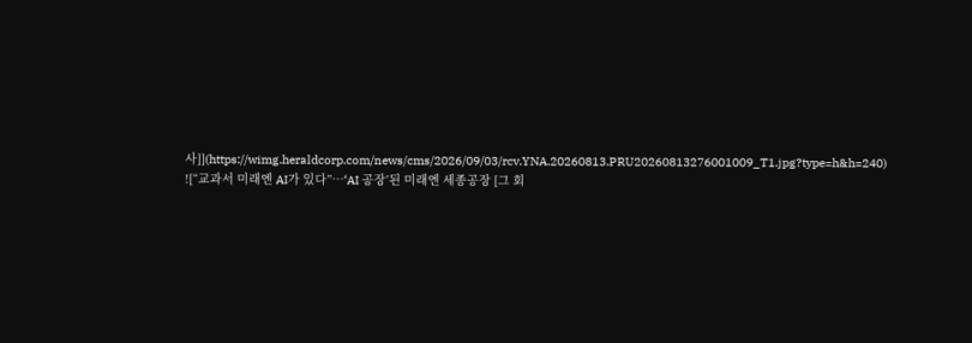사]](https://wimg.heraldcorp.com/news/cms/2026/09/03/rcv.YNA.20260813.PRU20260813276001009_T1.jpg?type=h&h=240)
![“교과서 미래엔 AI가 있다”…‘AI 공장’된 미래엔 세종공장 [그 회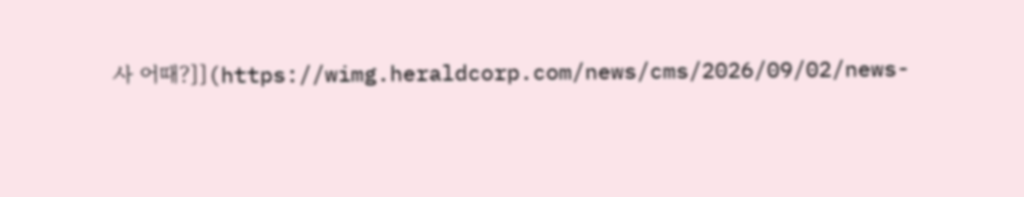사 어때?]](https://wimg.heraldcorp.com/news/cms/2026/09/02/news-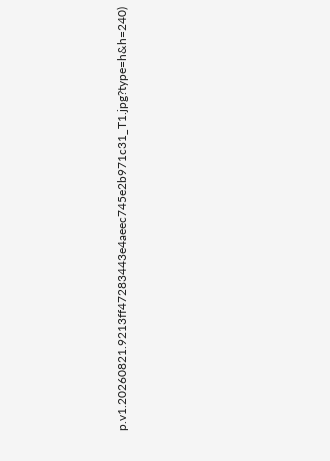p.v1.20260821.9213ff47283443e4aeec745e2b971c31_T1.jpg?type=h&h=240)